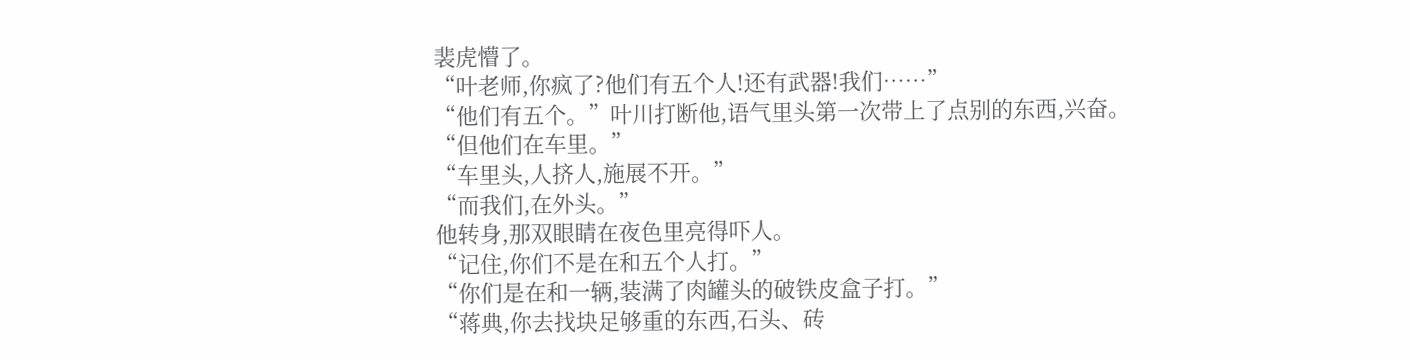裴虎懵了。
“叶老师,你疯了?他们有五个人!还有武器!我们……”
“他们有五个。”叶川打断他,语气里头第一次带上了点别的东西,兴奋。
“但他们在车里。”
“车里头,人挤人,施展不开。”
“而我们,在外头。”
他转身,那双眼睛在夜色里亮得吓人。
“记住,你们不是在和五个人打。”
“你们是在和一辆,装满了肉罐头的破铁皮盒子打。”
“蒋典,你去找块足够重的东西,石头、砖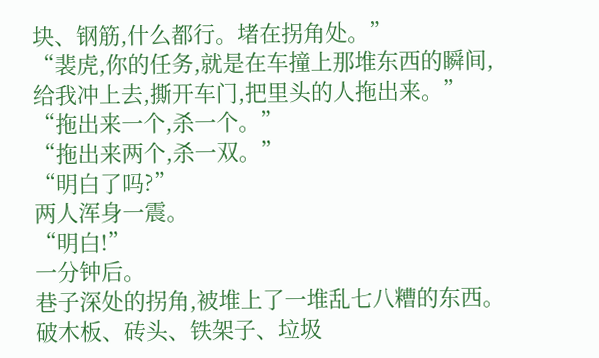块、钢筋,什么都行。堵在拐角处。”
“裴虎,你的任务,就是在车撞上那堆东西的瞬间,给我冲上去,撕开车门,把里头的人拖出来。”
“拖出来一个,杀一个。”
“拖出来两个,杀一双。”
“明白了吗?”
两人浑身一震。
“明白!”
一分钟后。
巷子深处的拐角,被堆上了一堆乱七八糟的东西。
破木板、砖头、铁架子、垃圾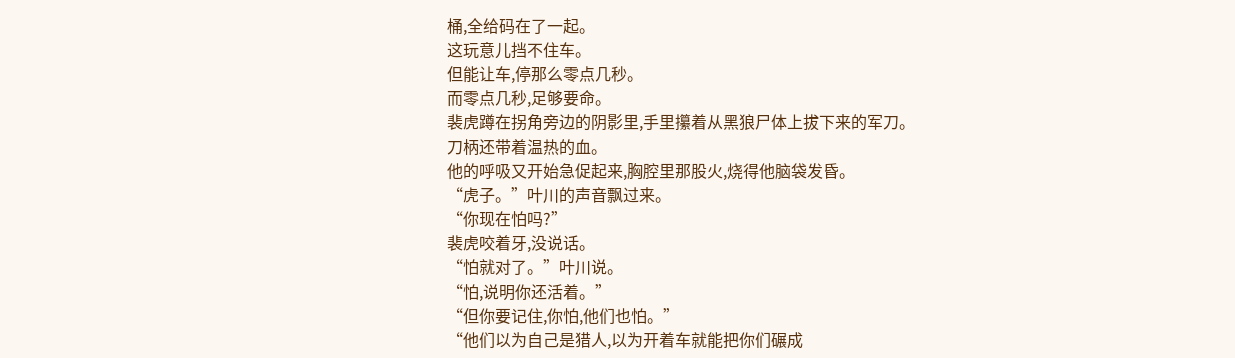桶,全给码在了一起。
这玩意儿挡不住车。
但能让车,停那么零点几秒。
而零点几秒,足够要命。
裴虎蹲在拐角旁边的阴影里,手里攥着从黑狼尸体上拔下来的军刀。
刀柄还带着温热的血。
他的呼吸又开始急促起来,胸腔里那股火,烧得他脑袋发昏。
“虎子。”叶川的声音飘过来。
“你现在怕吗?”
裴虎咬着牙,没说话。
“怕就对了。”叶川说。
“怕,说明你还活着。”
“但你要记住,你怕,他们也怕。”
“他们以为自己是猎人,以为开着车就能把你们碾成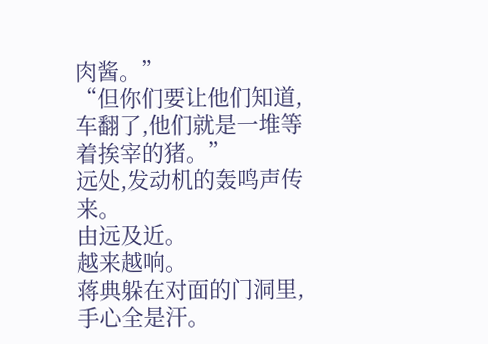肉酱。”
“但你们要让他们知道,车翻了,他们就是一堆等着挨宰的猪。”
远处,发动机的轰鸣声传来。
由远及近。
越来越响。
蒋典躲在对面的门洞里,手心全是汗。